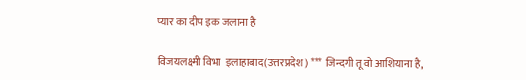प्यार का दीप इक जलाना है

विजयलक्ष्मी विभा  इलाहाबाद(उत्तरप्रदेश) *** जिन्दगी तू वो आशियाना है,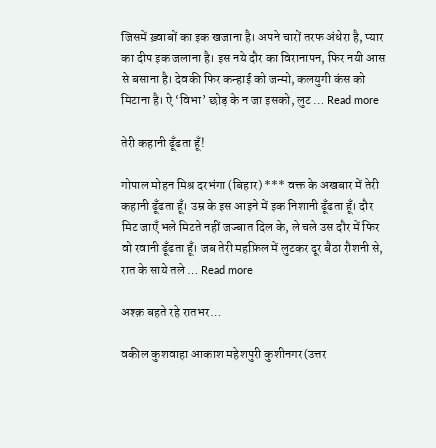जिसमें ख़्वाबों का इक खजाना है। अपने चारों तरफ अंधेरा है, प्यार का दीप इक जलाना है। इस नये दौर का विरानापन, फिर नयी आस से बसाना है। देवकी फिर कन्हाई को जन्मो, कलयुगी कंस को मिटाना है। ऐ ‘विभा’ छोड़ के न जा इसको, लुट … Read more

तेरी कहानी ढूँढता हूँ!

गोपाल मोहन मिश्र दरभंगा (बिहार) *** वक्त के अखबार में तेरी कहानी ढूँढता हूँ। उम्र के इस आइने में इक निशानी ढूँढता हूँ। दौर मिट जाएँ भले मिटते नहीं जज्बात दिल के, ले चले उस दौर में फिर वो रवानी ढूँढता हूँ। जब तेरी महफ़िल में लुटकर दूर बैठा रौशनी से, रात के साये तले … Read more

अश्क़ बहते रहे रातभर…

वकील कुशवाहा आकाश महेशपुरी कुशीनगर(उत्तर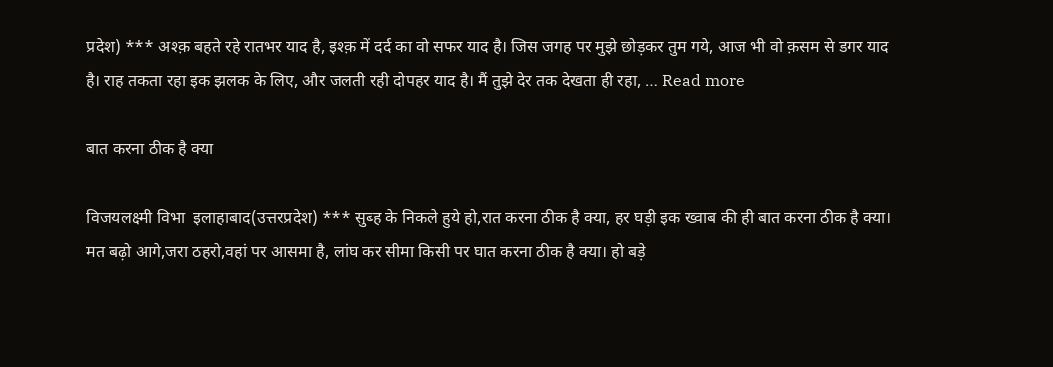प्रदेश) *** अश्क़ बहते रहे रातभर याद है, इश्क़ में दर्द का वो सफर याद है। जिस जगह पर मुझे छोड़कर तुम गये, आज भी वो क़सम से डगर याद है। राह तकता रहा इक झलक के लिए, और जलती रही दोपहर याद है। मैं तुझे देर तक देखता ही रहा, … Read more

बात करना ठीक है क्या

विजयलक्ष्मी विभा  इलाहाबाद(उत्तरप्रदेश) *** सुब्ह के निकले हुये हो,रात करना ठीक है क्या, हर घड़ी इक ख्वाब की ही बात करना ठीक है क्या। मत बढ़ो आगे,जरा ठहरो,वहां पर आसमा है, लांघ कर सीमा किसी पर घात करना ठीक है क्या। हो बड़े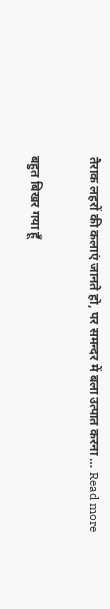तैराक लहरों की कलाएं जानते हो, पर समन्दर में बला उत्पात करना … Read more

बहुत बिखर गया हूँ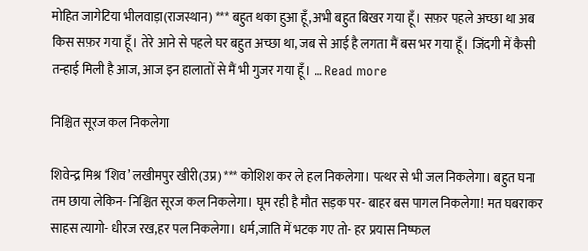मोहित जागेटिया भीलवाड़ा(राजस्थान) *** बहुत थका हुआ हूँ,अभी बहुत बिखर गया हूँ। सफ़र पहले अच्छा था अब किस सफ़र गया हूँ। तेरे आने से पहले घर बहुत अच्छा था, जब से आई है लगता मैं बस भर गया हूँ। जिंदगी में कैसी तन्हाई मिली है आज, आज इन हालातों से मैं भी गुजर गया हूँ। … Read more

निश्चित सूरज कल निकलेगा

शिवेन्द्र मिश्र ‘शिव’ लखीमपुर खीरी(उप्र) *** कोशिश कर ले हल निकलेगा। पत्थर से भी जल निकलेगा। बहुत घना तम छाया लेकिन- निश्चित सूरज कल निकलेगा। घूम रही है मौत सड़क पर- बाहर बस पागल निकलेगा! मत घबराकर साहस त्यागो- धीरज रख,हर पल निकलेगा। धर्म,जाति में भटक गए तो- हर प्रयास निष्फल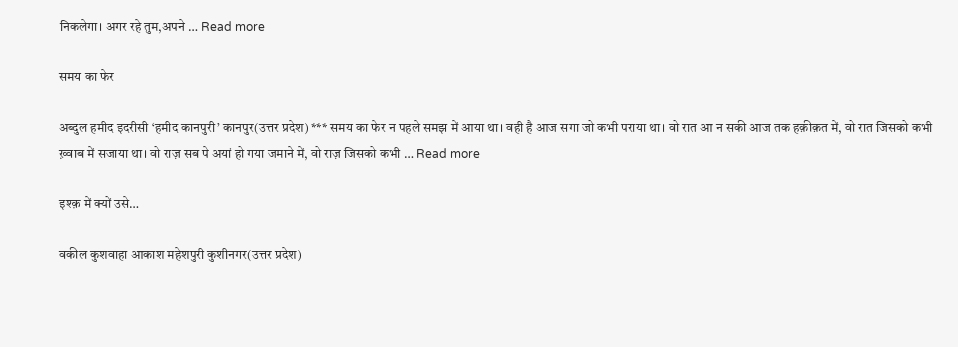निकलेगा। अगर रहे तुम,अपने … Read more

समय का फेर

अब्दुल हमीद इदरीसी ‘हमीद कानपुरी’ कानपुर(उत्तर प्रदेश) *** समय का फेर न पहले समझ में आया था। वही है आज सगा जो कभी पराया था। वो रात आ न सकी आज तक हक़ीक़त में, वो रात जिसको कभी ख़्वाब में सजाया था। वो राज़ सब पे अयां हो गया जमाने में, वो राज़ जिसको कभी … Read more

इश्क़ में क्यों उसे…

वकील कुशवाहा आकाश महेशपुरी कुशीनगर(उत्तर प्रदेश)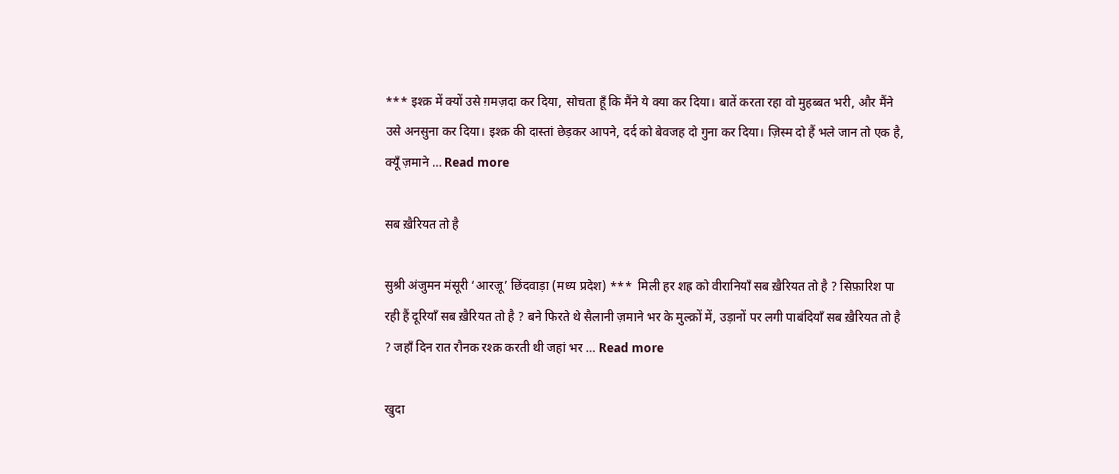*** इश्क़ में क्यों उसे ग़मज़दा कर दिया, सोचता हूँ कि मैंने ये क्या कर दिया। बातें करता रहा वो मुहब्बत भरी, और मैंने उसे अनसुना कर दिया। इश्क़ की दास्तां छेड़कर आपने, दर्द को बेवजह दो गुना कर दिया। ज़िस्म दो हैं भले जान तो एक है, क्यूँ ज़माने … Read more

सब ख़ैरियत तो है

सुश्री अंजुमन मंसूरी ‘आरज़ू’ छिंदवाड़ा (मध्य प्रदेश) ***  मिली हर शह्र को वीरानियाँ सब ख़ैरियत तो है ? सिफ़ारिश पा रही हैं दूरियाँ सब ख़ैरियत तो है ? बने फिरते थे सैलानी ज़माने भर के मुल्क़ों में, उड़ानों पर लगी पाबंदियाँ सब ख़ैरियत तो है ? जहाँ दिन रात रौनक रश्क़ करती थी जहां भर … Read more

खुदा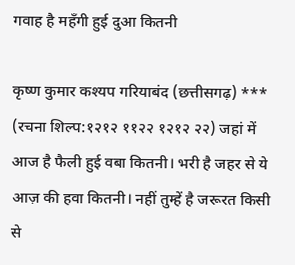गवाह है महँगी हुई दुआ कितनी

कृष्ण कुमार कश्यप गरियाबंद (छत्तीसगढ़) *** (रचना शिल्प:१२१२ ११२२ १२१२ २२) जहां में आज है फैली हुई वबा कितनी। भरी है जहर से ये आज़ की हवा कितनी। नहीं तुम्हें है जरूरत किसी से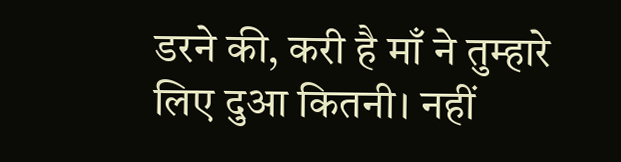डरने की, करी है माँ ने तुम्हारे लिए दुआ कितनी। नहीं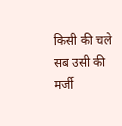किसी की चले सब उसी की मर्जी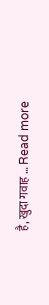है, खुदा गवाह … Read more